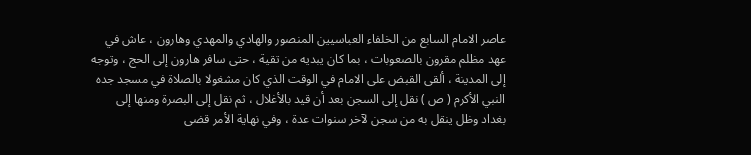عاصر الامام السابع من الخلفاء العباسيين المنصور والهادي والمهدي وهارون ، عاش في
عهد مظلم مقرون بالصعوبات ، بما كان يبديه من تقية ، حتى سافر هارون إلى الحج ، وتوجه
إلى المدينة ، ألقى القبض على الامام في الوقت الذي كان مشغولا بالصلاة في مسجد جده
النبي الأكرم ( ص ) نقل إلى السجن بعد أن قيد بالأغلال ، ثم نقل إلى البصرة ومنها إلى
بغداد وظل ينقل به من سجن لآخر سنوات عدة ، وفي نهاية الأمر قضى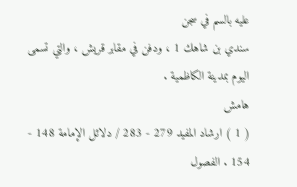عليه بالسم في سجن
سندي بن شاهك 1 ، ودفن في مقابر قريش ، والتي تسمى اليوم بمدينة الكاظمية .
هامش
( 1 ) ارشاد المفيد 279 - 283 / دلائل الإمامة 148 - 154 . الفصول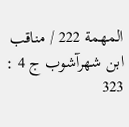المهمة 222 / مناقب
ابن شهرآشوب ج 4 : 323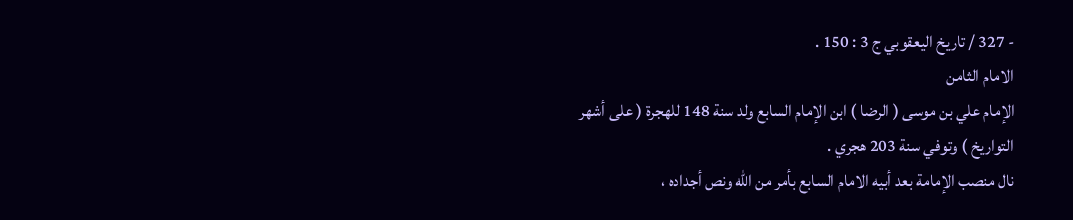- 327 / تاريخ اليعقوبي ج 3 : 150 .
الامام الثامن
الإمام علي بن موسى ( الرضا ) ابن الإمام السابع ولد سنة 148 للهجرة ( على أشهر
التواريخ ) وتوفي سنة 203 هجري .
نال منصب الإمامة بعد أبيه الامام السابع بأمر من الله ونص أجداده ،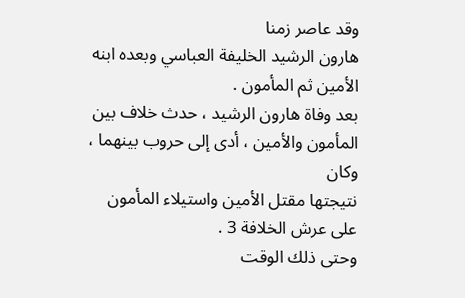وقد عاصر زمنا
هارون الرشيد الخليفة العباسي وبعده ابنه الأمين ثم المأمون .
بعد وفاة هارون الرشيد ، حدث خلاف بين المأمون والأمين ، أدى إلى حروب بينهما ، وكان
نتيجتها مقتل الأمين واستيلاء المأمون على عرش الخلافة 3 .
وحتى ذلك الوقت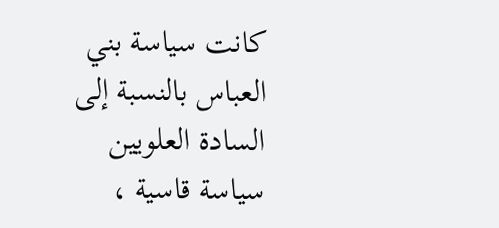كانت سياسة بني العباس بالنسبة إلى السادة العلويين سياسة قاسية ،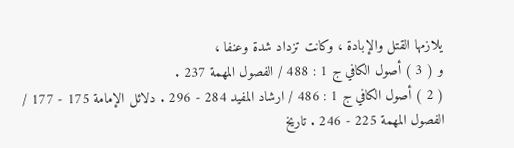يلازمها القتل والإبادة ، وكانت تزداد شدة وعنفا ،
و ( 3 ) أصول الكافي ج 1 : 488 / الفصول المهمة 237 .
( 2 ) أصول الكافي ج 1 : 486 / ارشاد المفيد 284 - 296 . دلائل الإمامة 175 - 177 /
الفصول المهمة 225 - 246 . تاريخ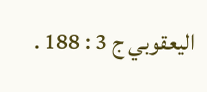اليعقوبي ج 3 : 188 .